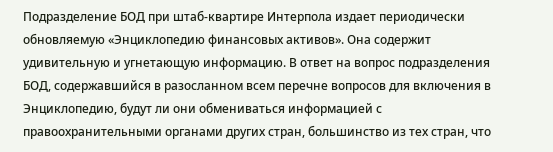Подразделение БОД при штаб-квартире Интерпола издает периодически обновляемую «Энциклопедию финансовых активов». Она содержит удивительную и угнетающую информацию. В ответ на вопрос подразделения БОД, содержавшийся в разосланном всем перечне вопросов для включения в Энциклопедию, будут ли они обмениваться информацией с правоохранительными органами других стран, большинство из тех стран, что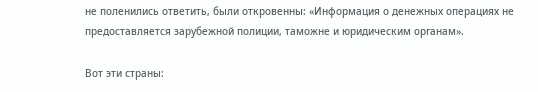не поленились ответить, были откровенны: «Информация о денежных операциях не предоставляется зарубежной полиции, таможне и юридическим органам».

Вот эти страны: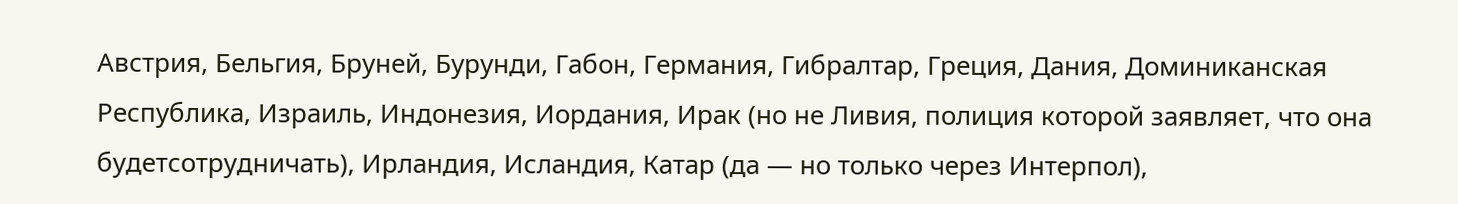Австрия, Бельгия, Бруней, Бурунди, Габон, Германия, Гибралтар, Греция, Дания, Доминиканская Республика, Израиль, Индонезия, Иордания, Ирак (но не Ливия, полиция которой заявляет, что она будетсотрудничать), Ирландия, Исландия, Катар (да — но только через Интерпол),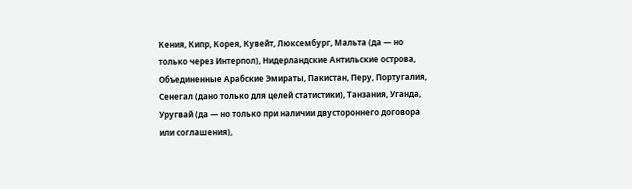Кения, Кипр, Корея, Кувейт, Люксембург, Мальта (да — но только через Интерпол), Нидерландские Антильские острова, Объединенные Арабские Эмираты, Пакистан, Перу, Португалия, Сенегал (дано только для целей статистики), Танзания, Уганда, Уругвай (да — но только при наличии двустороннего договора или соглашения),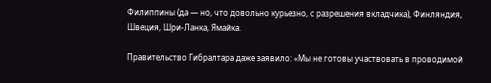Филиппины (да — но, что довольно курьезно, с разрешения вкладчика), Финляндия, Швеция, Шри-Ланка, Ямайка.

Правительство Гибралтара даже заявило: «Мы не готовы участвовать в проводимой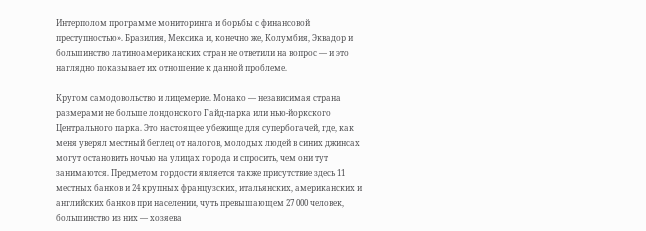Интерполом программе мониторинга и борьбы с финансовой преступностью». Бразилия, Мексика и, конечно же, Колумбия, Эквадор и большинство латиноамериканских стран не ответили на вопрос — и это наглядно показывает их отношение к данной проблеме.

Кругом самодовольство и лицемерие. Монако — независимая страна размерами не больше лондонского Гайд-парка или нью-йоркского Центрального парка. Это настоящее убежище для супербогачей, где, как меня уверял местный беглец от налогов, молодых людей в синих джинсах могут остановить ночью на улицах города и спросить, чем они тут занимаются. Предметом гордости является также присутствие здесь 11 местных банков и 24 крупных французских, итальянских, американских и английских банков при населении, чуть превышающем 27 000 человек, большинство из них — хозяева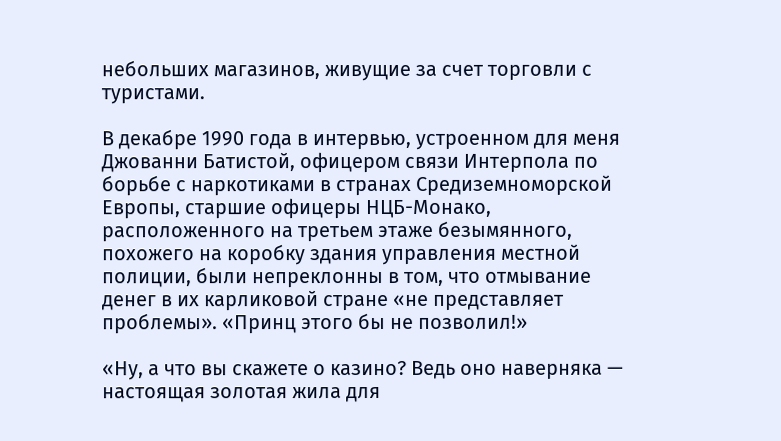небольших магазинов, живущие за счет торговли с туристами.

В декабре 1990 года в интервью, устроенном для меня Джованни Батистой, офицером связи Интерпола по борьбе с наркотиками в странах Средиземноморской Европы, старшие офицеры НЦБ-Монако, расположенного на третьем этаже безымянного, похожего на коробку здания управления местной полиции, были непреклонны в том, что отмывание денег в их карликовой стране «не представляет проблемы». «Принц этого бы не позволил!»

«Ну, а что вы скажете о казино? Ведь оно наверняка — настоящая золотая жила для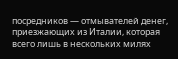посредников — отмывателей денег, приезжающих из Италии, которая всего лишь в нескольких милях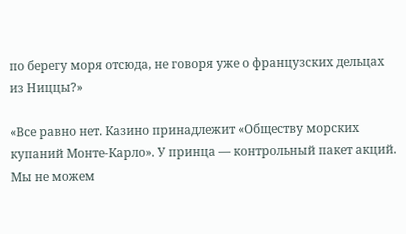по берегу моря отсюда, не говоря уже о французских дельцах из Ниццы?»

«Все равно нет. Казино принадлежит «Обществу морских купаний Монте-Карло». У принца — контрольный пакет акций. Мы не можем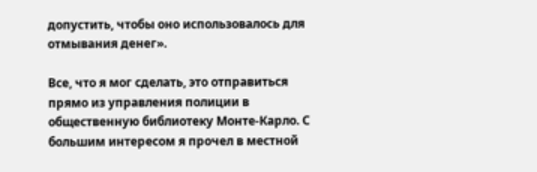допустить, чтобы оно использовалось для отмывания денег».

Все, что я мог сделать, это отправиться прямо из управления полиции в общественную библиотеку Монте-Карло. С большим интересом я прочел в местной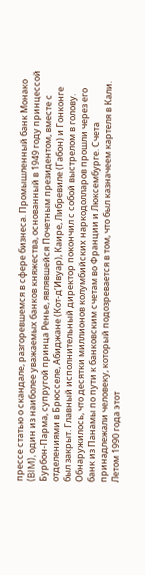прессе статью о скандале, разгоревшемся в сфере бизнеса. Промышленный банк Монако (BIM), один из наиболее уважаемых банков княжества, основанный в 1949 году принцессой Бурбон-Парма, супругой принца Ренье, являвшейся Почетным президентом, вместе с отделениями в Брюсселе, Абиджане (Кот-д’Ивуар), Каире, Либревиле (Габон) и Гонконге был закрыт. Главный исполнительный директор покончил с собой выстрелом в голову. Обнаружилось, что десятки миллионов колумбийских наркодолларов прошли через его банк из Панамы по пути к банковским счетам во Франции и Люксембурге. Счета принадлежали человеку, который подозревается в том, что был казначеем картеля в Кали. Летом 1990 года этот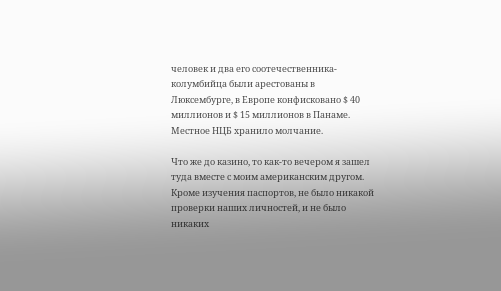человек и два его соотечественника-колумбийца были арестованы в Люксембурге, в Европе конфисковано $ 40 миллионов и $ 15 миллионов в Панаме. Местное НЦБ хранило молчание.

Что же до казино, то как-то вечером я зашел туда вместе с моим американским другом. Кроме изучения паспортов, не было никакой проверки наших личностей, и не было никаких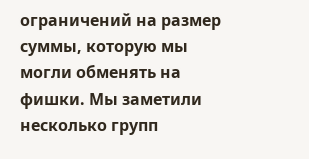ограничений на размер суммы, которую мы могли обменять на фишки. Мы заметили несколько групп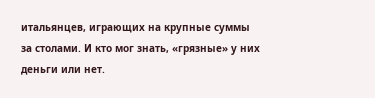итальянцев, играющих на крупные суммы за столами. И кто мог знать, «грязные» у них деньги или нет.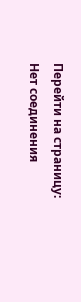Перейти на страницу:
Нет соединения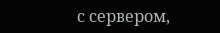с сервером,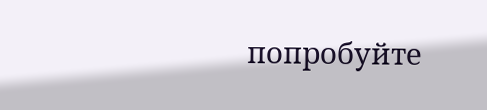попробуйте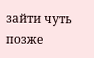зайти чуть позже